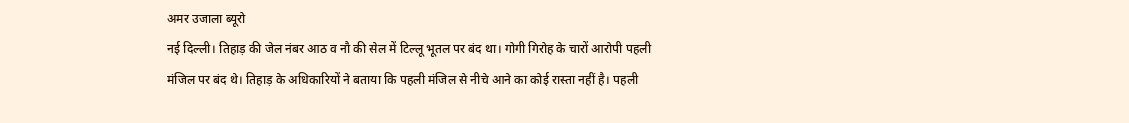अमर उजाला ब्यूरो
नई दिल्ली। तिहाड़ की जेल नंबर आठ व नौ की सेल में टिल्लू भूतल पर बंद था। गोगी गिरोह के चारों आरोपी पहली मंजिल पर बंद थे। तिहाड़ के अधिकारियों ने बताया कि पहली मंजिल से नीचे आने का कोई रास्ता नहीं है। पहली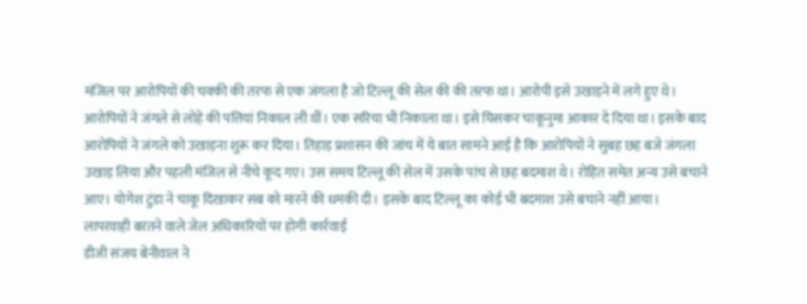मंजिल पर आरोपियों की चक्की की तरफ से एक जंगला है जो टिल्लू की सेल की की तरफ था। आरोपी इसे उखाड़ने में लगे हुए थे।
आरोपियों ने जंगले से लोहे की पत्तियां निकाल ली थीं। एक सरिया भी निकाला था। इसे घिसकर चाकूनुमा आकार दे दिया था। इसके बाद आरोपियों ने जंगले को उखाड़ना शुरू कर दिया। तिहाड़ प्रशासन की जांच में ये बात सामने आई है कि आरोपियों ने सुबह छह बजे जंगला उखाड़ लिया और पहली मंजिल से नीचे कूद गए। उस समय टिल्लू की सेल में उसके पांच से छह बदमाश थे। रोहित समेत अन्य उसे बचाने आए। योगेश टुंडा ने चाकू दिखाकर सब को मारने की धमकी दी। इसके बाद टिल्लू का कोई भी बदमाश उसे बचाने नहीं आया।
लापरवाही बरतने वाले जेल अधिकारियों पर होगी कार्रवाई
डीजी संजय बेनीवाल ने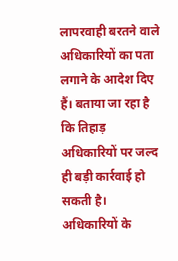लापरवाही बरतने वाले अधिकारियों का पता लगाने के आदेश दिए हैं। बताया जा रहा है कि तिहाड़ अधिकारियों पर जल्द ही बड़ी कार्रवाई हो सकती है। अधिकारियों के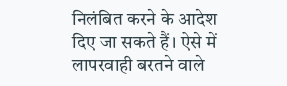निलंबित करने के आदेश दिए जा सकते हैं। ऐसे में लापरवाही बरतने वाले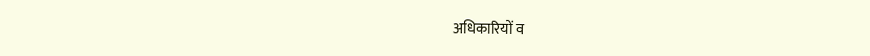अधिकारियों व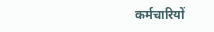कर्मचारियों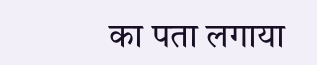का पता लगाया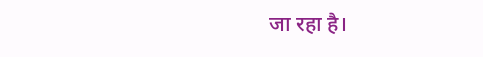जा रहा है।